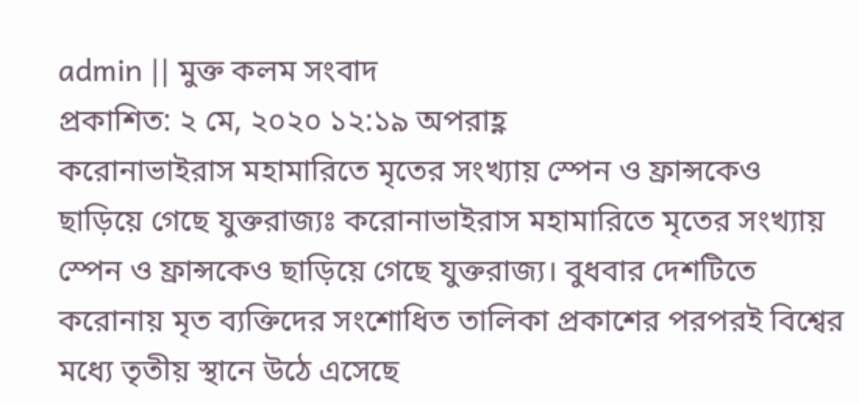admin || মুক্ত কলম সংবাদ
প্রকাশিত: ২ মে, ২০২০ ১২:১৯ অপরাহ্ণ
করোনাভাইরাস মহামারিতে মৃতের সংখ্যায় স্পেন ও ফ্রান্সকেও ছাড়িয়ে গেছে যুক্তরাজ্যঃ করোনাভাইরাস মহামারিতে মৃতের সংখ্যায় স্পেন ও ফ্রান্সকেও ছাড়িয়ে গেছে যুক্তরাজ্য। বুধবার দেশটিতে করোনায় মৃত ব্যক্তিদের সংশোধিত তালিকা প্রকাশের পরপরই বিশ্বের মধ্যে তৃতীয় স্থানে উঠে এসেছে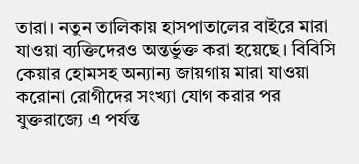তারা। নতুন তালিকায় হাসপাতালের বাইরে মারা যাওয়া ব্যক্তিদেরও অন্তর্ভুক্ত করা হয়েছে। বিবিসি কেয়ার হোমসহ অন্যান্য জায়গায় মারা যাওয়া করোনা রোগীদের সংখ্যা যোগ করার পর যুক্তরাজ্যে এ পর্যন্ত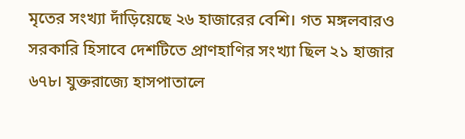মৃতের সংখ্যা দাঁড়িয়েছে ২৬ হাজারের বেশি। গত মঙ্গলবারও সরকারি হিসাবে দেশটিতে প্রাণহাণির সংখ্যা ছিল ২১ হাজার ৬৭৮। যুক্তরাজ্যে হাসপাতালে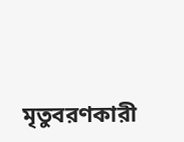মৃতুবরণকারী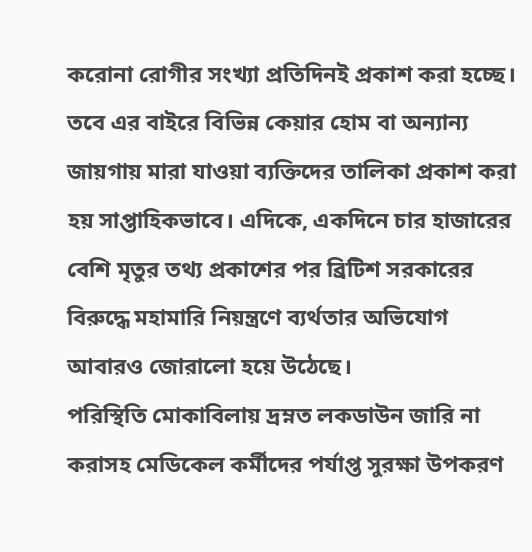করোনা রোগীর সংখ্যা প্রতিদিনই প্রকাশ করা হচ্ছে। তবে এর বাইরে বিভিন্ন কেয়ার হোম বা অন্যান্য জায়গায় মারা যাওয়া ব্যক্তিদের তালিকা প্রকাশ করা হয় সাপ্তাহিকভাবে। এদিকে, একদিনে চার হাজারের বেশি মৃতুর তথ্য প্রকাশের পর ব্রিটিশ সরকারের বিরুদ্ধে মহামারি নিয়ন্ত্রণে ব্যর্থতার অভিযোগ আবারও জোরালো হয়ে উঠেছে।
পরিস্থিতি মোকাবিলায় দ্রম্নত লকডাউন জারি না করাসহ মেডিকেল কর্মীদের পর্যাপ্ত সুরক্ষা উপকরণ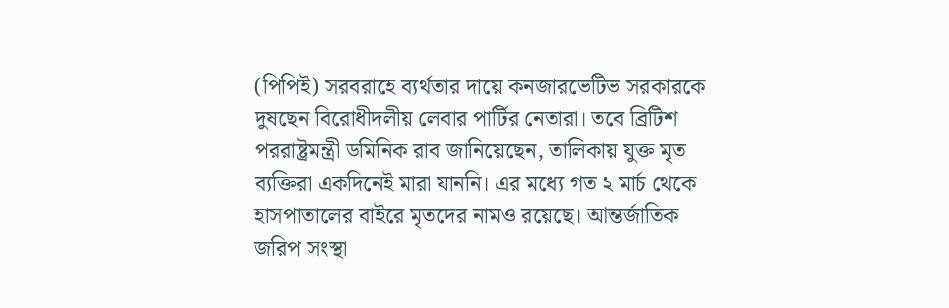(পিপিই) সরবরাহে ব্যর্থতার দায়ে কনজারভেটিভ সরকারকে দুষছেন বিরোধীদলীয় লেবার পার্টির নেতারা। তবে ব্রিটিশ পররাষ্ট্রমন্ত্রী ডমিনিক রাব জানিয়েছেন, তালিকায় যুক্ত মৃত ব্যক্তিরা একদিনেই মারা যাননি। এর মধ্যে গত ২ মার্চ থেকে হাসপাতালের বাইরে মৃতদের নামও রয়েছে। আন্তর্জাতিক জরিপ সংস্থা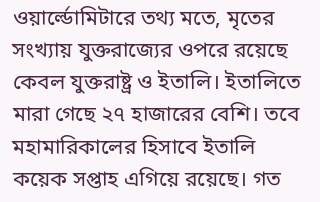ওয়ার্ল্ডোমিটারে তথ্য মতে, মৃতের সংখ্যায় যুক্তরাজ্যের ওপরে রয়েছে কেবল যুক্তরাষ্ট্র ও ইতালি। ইতালিতে মারা গেছে ২৭ হাজারের বেশি। তবে মহামারিকালের হিসাবে ইতালি কয়েক সপ্তাহ এগিয়ে রয়েছে। গত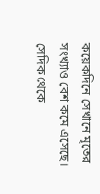কয়েকদিনে সেখানে মৃতের সংখ্যাও বেশ কমে এসেছে। সেদিক থেকে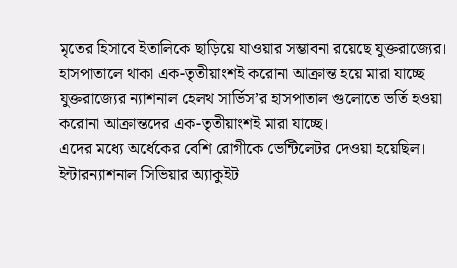মৃতের হিসাবে ইতালিকে ছাড়িয়ে যাওয়ার সম্ভাবনা রয়েছে যুক্তরাজ্যের। হাসপাতালে থাকা এক-তৃতীয়াংশই করোনা আক্রান্ত হয়ে মারা যাচ্ছে যুক্তরাজ্যের ন্যাশনাল হেলথ সার্ভিস’র হাসপাতাল গুলোতে ভর্তি হওয়া করোনা আক্রান্তদের এক-তৃতীয়াংশই মারা যাচ্ছে।
এদের মধ্যে অর্ধেকের বেশি রোগীকে ভেন্টিলেটর দেওয়া হয়েছিল। ইন্টারন্যাশনাল সিভিয়ার অ্যাকুইট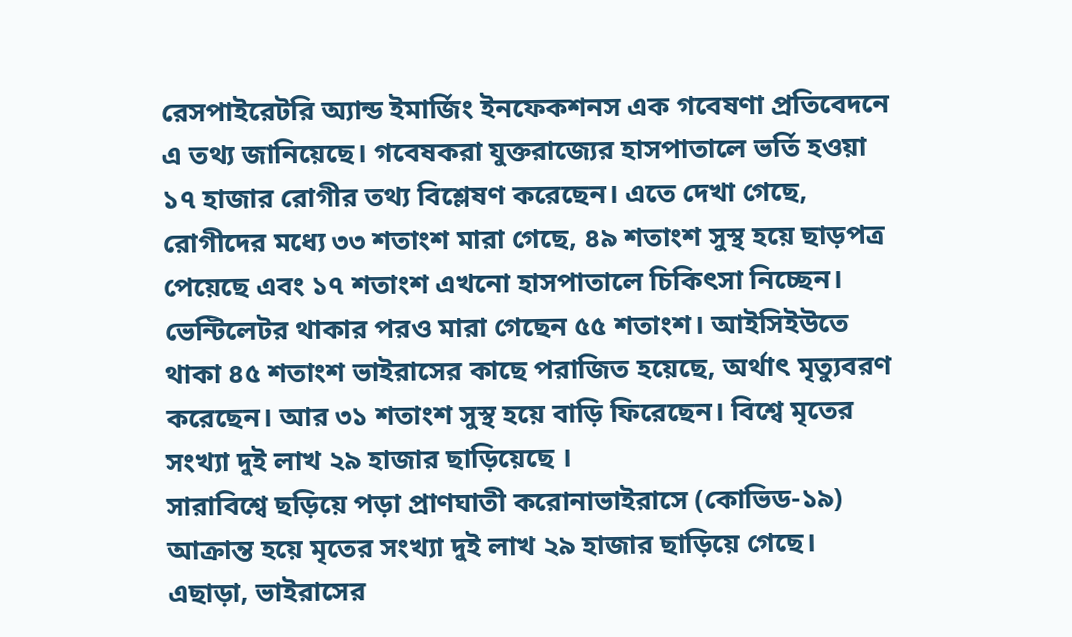রেসপাইরেটরি অ্যান্ড ইমার্জিং ইনফেকশনস এক গবেষণা প্রতিবেদনে এ তথ্য জানিয়েছে। গবেষকরা যুক্তরাজ্যের হাসপাতালে ভর্তি হওয়া ১৭ হাজার রোগীর তথ্য বিশ্লেষণ করেছেন। এতে দেখা গেছে, রোগীদের মধ্যে ৩৩ শতাংশ মারা গেছে, ৪৯ শতাংশ সুস্থ হয়ে ছাড়পত্র পেয়েছে এবং ১৭ শতাংশ এখনো হাসপাতালে চিকিৎসা নিচ্ছেন। ভেন্টিলেটর থাকার পরও মারা গেছেন ৫৫ শতাংশ। আইসিইউতে থাকা ৪৫ শতাংশ ভাইরাসের কাছে পরাজিত হয়েছে, অর্থাৎ মৃত্যুবরণ করেছেন। আর ৩১ শতাংশ সুস্থ হয়ে বাড়ি ফিরেছেন। বিশ্বে মৃতের সংখ্যা দুই লাখ ২৯ হাজার ছাড়িয়েছে ।
সারাবিশ্বে ছড়িয়ে পড়া প্রাণঘাতী করোনাভাইরাসে (কোভিড-১৯) আক্রান্ত হয়ে মৃতের সংখ্যা দুই লাখ ২৯ হাজার ছাড়িয়ে গেছে। এছাড়া, ভাইরাসের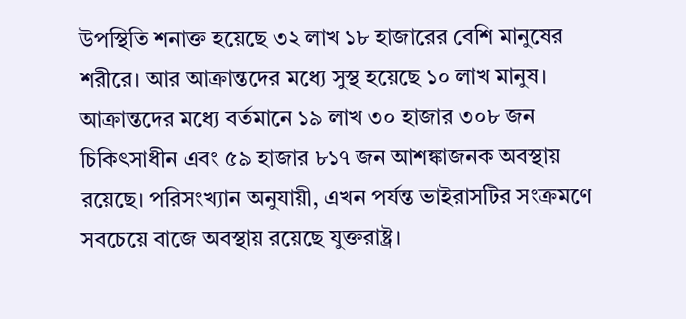উপস্থিতি শনাক্ত হয়েছে ৩২ লাখ ১৮ হাজারের বেশি মানুষের শরীরে। আর আক্রান্তদের মধ্যে সুস্থ হয়েছে ১০ লাখ মানুষ। আক্রান্তদের মধ্যে বর্তমানে ১৯ লাখ ৩০ হাজার ৩০৮ জন চিকিৎসাধীন এবং ৫৯ হাজার ৮১৭ জন আশঙ্কাজনক অবস্থায় রয়েছে। পরিসংখ্যান অনুযায়ী, এখন পর্যন্ত ভাইরাসটির সংক্রমণে সবচেয়ে বাজে অবস্থায় রয়েছে যুক্তরাষ্ট্র।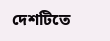দেশটিতে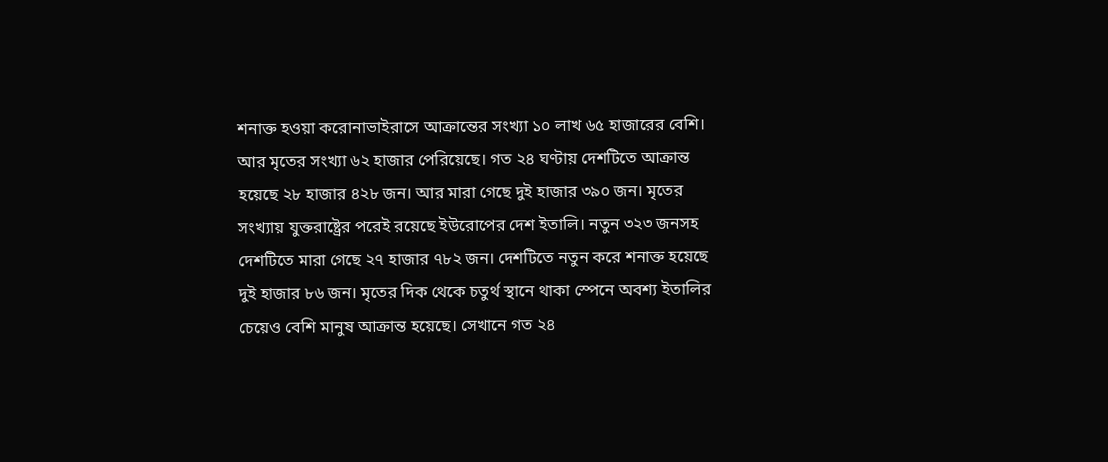শনাক্ত হওয়া করোনাভাইরাসে আক্রান্তের সংখ্যা ১০ লাখ ৬৫ হাজারের বেশি। আর মৃতের সংখ্যা ৬২ হাজার পেরিয়েছে। গত ২৪ ঘণ্টায় দেশটিতে আক্রান্ত হয়েছে ২৮ হাজার ৪২৮ জন। আর মারা গেছে দুই হাজার ৩৯০ জন। মৃতের সংখ্যায় যুক্তরাষ্ট্রের পরেই রয়েছে ইউরোপের দেশ ইতালি। নতুন ৩২৩ জনসহ দেশটিতে মারা গেছে ২৭ হাজার ৭৮২ জন। দেশটিতে নতুন করে শনাক্ত হয়েছে দুই হাজার ৮৬ জন। মৃতের দিক থেকে চতুর্থ স্থানে থাকা স্পেনে অবশ্য ইতালির চেয়েও বেশি মানুষ আক্রান্ত হয়েছে। সেখানে গত ২৪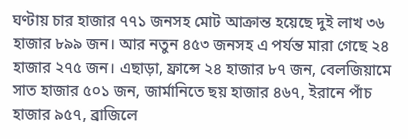ঘণ্টায় চার হাজার ৭৭১ জনসহ মোট আক্রান্ত হয়েছে দুই লাখ ৩৬ হাজার ৮৯৯ জন। আর নতুন ৪৫৩ জনসহ এ পর্যন্ত মারা গেছে ২৪ হাজার ২৭৫ জন। এছাড়া, ফ্রান্সে ২৪ হাজার ৮৭ জন, বেলজিয়ামে সাত হাজার ৫০১ জন, জার্মানিতে ছয় হাজার ৪৬৭, ইরানে পাঁচ হাজার ৯৫৭, ব্রাজিলে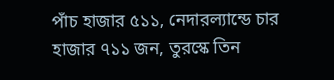পাঁচ হাজার ৫১১, নেদারল্যান্ডে চার হাজার ৭১১ জন, তুরস্কে তিন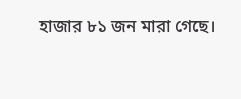হাজার ৮১ জন মারা গেছে।